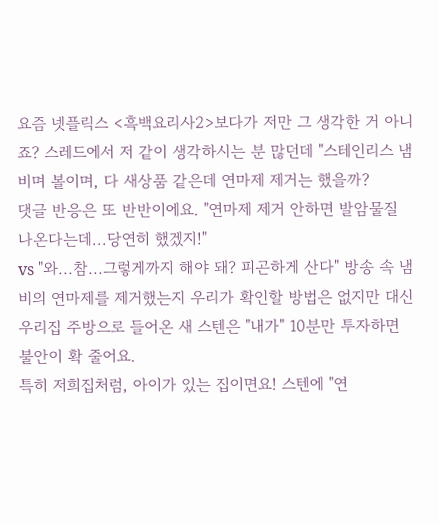요즘 넷플릭스 <흑백요리사2>보다가 저만 그 생각한 거 아니죠? 스레드에서 저 같이 생각하시는 분 많던데 "스테인리스 냄비며 볼이며, 다 새상품 같은데 연마제 제거는 했을까?
댓글 반응은 또 반반이에요. "연마제 제거 안하면 발암물질 나온다는데...당연히 했겠지!"
vs "와...참...그렇게까지 해야 돼? 피곤하게 산다" 방송 속 냄비의 연마제를 제거했는지 우리가 확인할 방법은 없지만 대신 우리집 주방으로 들어온 새 스텐은 "내가" 10분만 투자하면 불안이 확 줄어요.
특히 저희집처럼, 아이가 있는 집이면요! 스텐에 "연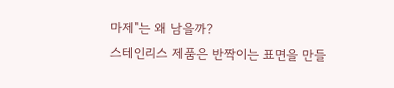마제"는 왜 남을까?
스테인리스 제품은 반짝이는 표면을 만들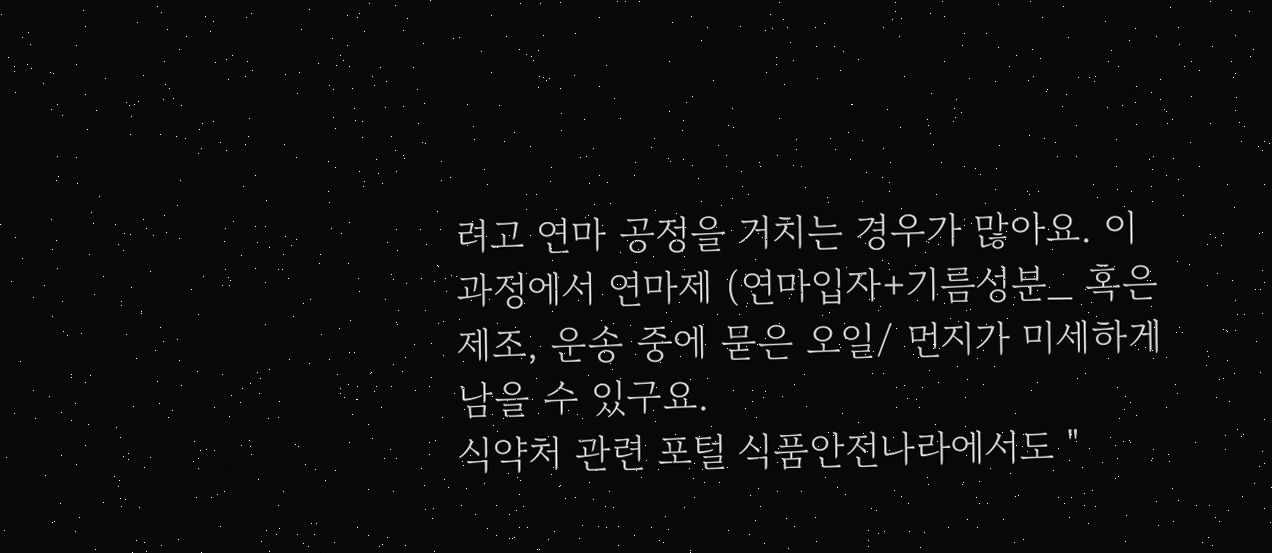려고 연마 공정을 거치는 경우가 많아요. 이 과정에서 연마제 (연마입자+기름성분_ 혹은 제조, 운송 중에 묻은 오일/ 먼지가 미세하게 남을 수 있구요.
식약처 관련 포털 식품안전나라에서도 "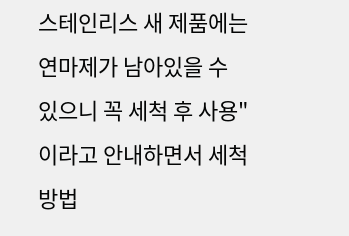스테인리스 새 제품에는 연마제가 남아있을 수 있으니 꼭 세척 후 사용" 이라고 안내하면서 세척방법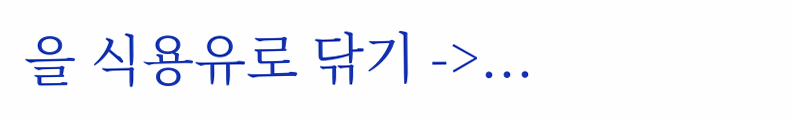을 식용유로 닦기 ->...